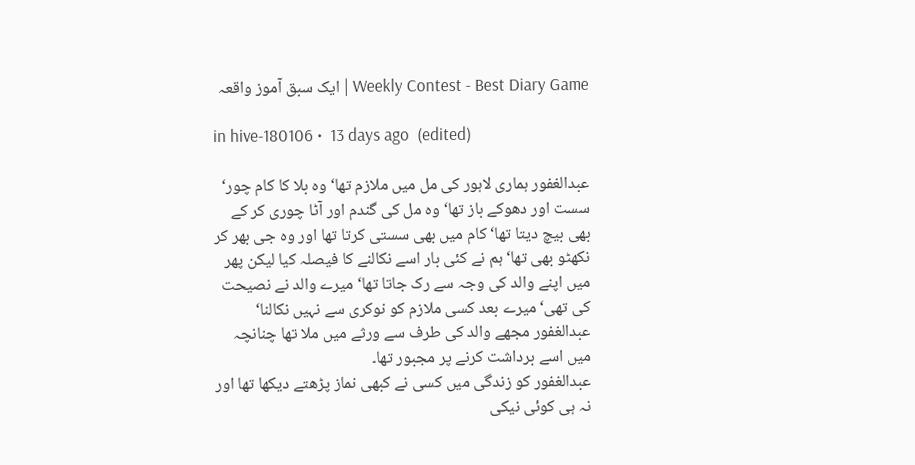Weekly Contest - Best Diary Game | ایک سبق آموز واقعہ

in hive-180106 •  13 days ago  (edited)

عبدالغفور ہماری لاہور کی مل میں ملازم تھا‘ وہ بلا کا کام چور‘ سست اور دھوکے باز تھا‘ وہ مل کی گندم اور آٹا چوری کر کے بھی بیچ دیتا تھا‘ کام میں بھی سستی کرتا تھا اور وہ جی بھر کر نکھٹو بھی تھا‘ ہم نے کئی بار اسے نکالنے کا فیصلہ کیا لیکن پھر میں اپنے والد کی وجہ سے رک جاتا تھا‘ میرے والد نے نصیحت کی تھی‘ میرے بعد کسی ملازم کو نوکری سے نہیں نکالنا‘ عبدالغفور مجھے والد کی طرف سے ورثے میں ملا تھا چنانچہ میں اسے برداشت کرنے پر مجبور تھا۔
عبدالغفور کو زندگی میں کسی نے کبھی نماز پڑھتے دیکھا تھا اور نہ ہی کوئی نیکی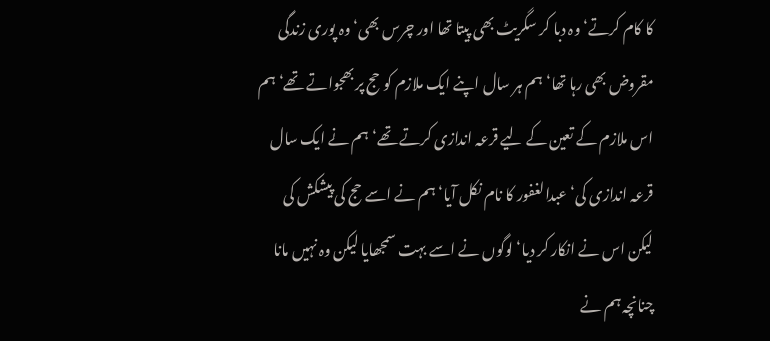کا کام کرتے‘ وہ دبا کر سگریٹ بھی پیتا تھا اور چرس بھی‘ وہ پوری زندگی مقروض بھی رہا تھا‘ ہم ہر سال اپنے ایک ملازم کو حج پر بھجواتے تھے‘ ہم اس ملازم کے تعین کے لیے قرعہ اندازی کرتے تھے‘ ہم نے ایک سال قرعہ اندازی کی‘ عبدالغفور کا نام نکل آیا‘ ہم نے اسے حج کی پیشکش کی لیکن اس نے انکار کر دیا‘ لوگوں نے اسے بہت سمجھایا لیکن وہ نہیں مانا چنانچہ ہم نے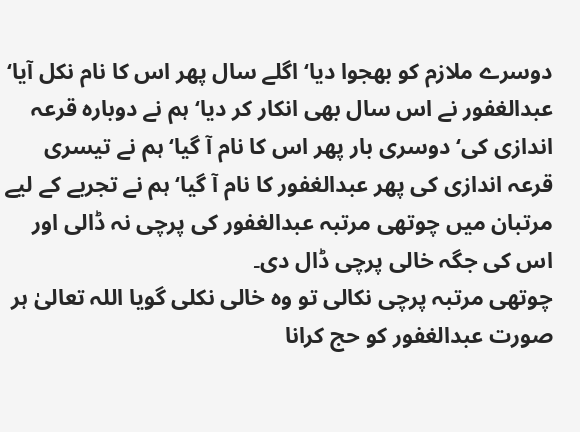دوسرے ملازم کو بھجوا دیا‘ اگلے سال پھر اس کا نام نکل آیا‘ عبدالغفور نے اس سال بھی انکار کر دیا‘ ہم نے دوبارہ قرعہ اندازی کی‘ دوسری بار پھر اس کا نام آ گیا‘ ہم نے تیسری قرعہ اندازی کی پھر عبدالغفور کا نام آ گیا‘ ہم نے تجربے کے لیے مرتبان میں چوتھی مرتبہ عبدالغفور کی پرچی نہ ڈالی اور اس کی جگہ خالی پرچی ڈال دی۔
چوتھی مرتبہ پرچی نکالی تو وہ خالی نکلی گویا اللہ تعالیٰ ہر صورت عبدالغفور کو حج کرانا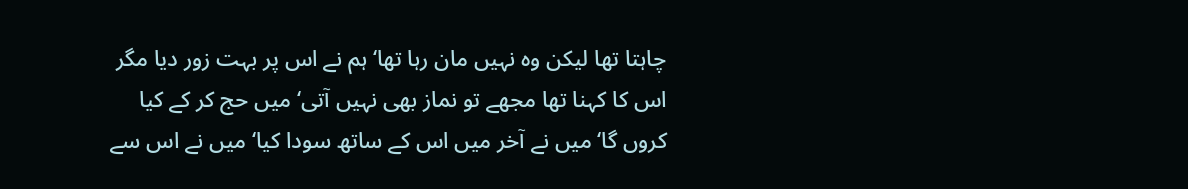چاہتا تھا لیکن وہ نہیں مان رہا تھا‘ ہم نے اس پر بہت زور دیا مگر اس کا کہنا تھا مجھے تو نماز بھی نہیں آتی‘ میں حج کر کے کیا کروں گا‘ میں نے آخر میں اس کے ساتھ سودا کیا‘ میں نے اس سے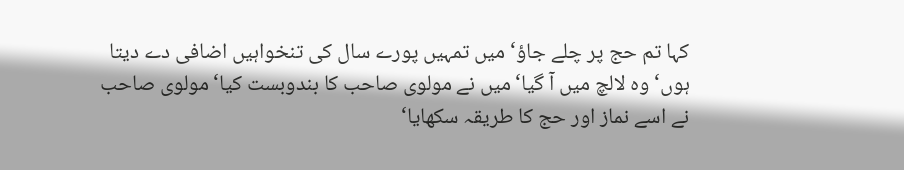کہا تم حج پر چلے جاؤ‘ میں تمہیں پورے سال کی تنخواہیں اضافی دے دیتا ہوں‘ وہ لالچ میں آ گیا‘ میں نے مولوی صاحب کا بندوبست کیا‘ مولوی صاحب نے اسے نماز اور حج کا طریقہ سکھایا‘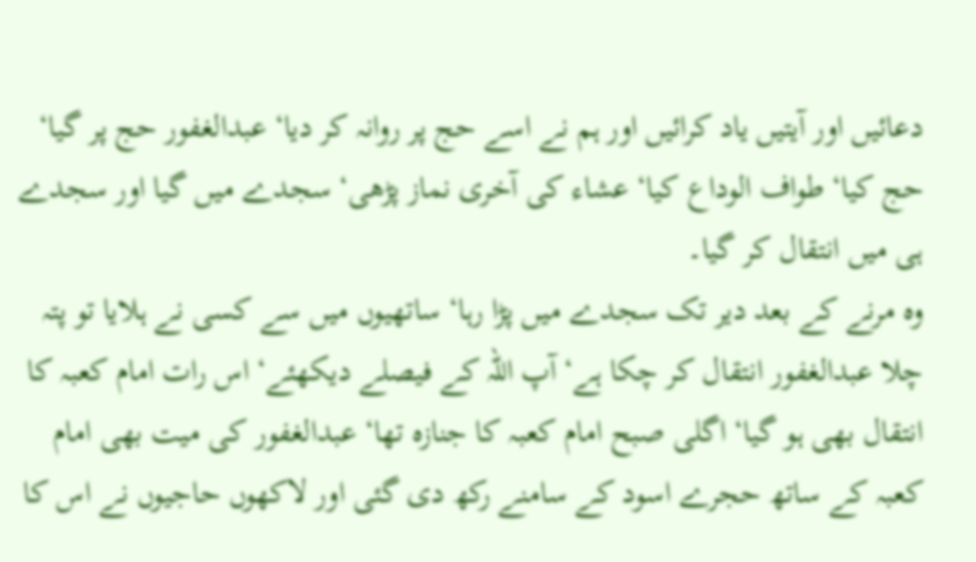دعائیں اور آیتیں یاد کرائیں اور ہم نے اسے حج پر روانہ کر دیا‘ عبدالغفور حج پر گیا‘ حج کیا‘ طواف الوداع کیا‘ عشاء کی آخری نماز پڑھی‘ سجدے میں گیا اور سجدے ہی میں انتقال کر گیا۔
وہ مرنے کے بعد دیر تک سجدے میں پڑا رہا‘ ساتھیوں میں سے کسی نے ہلایا تو پتہ چلا عبدالغفور انتقال کر چکا ہے‘ آپ اللہ کے فیصلے دیکھئے‘ اس رات امام کعبہ کا انتقال بھی ہو گیا‘ اگلی صبح امام کعبہ کا جنازہ تھا‘ عبدالغفور کی میت بھی امام کعبہ کے ساتھ حجرے اسود کے سامنے رکھ دی گئی اور لاکھوں حاجیوں نے اس کا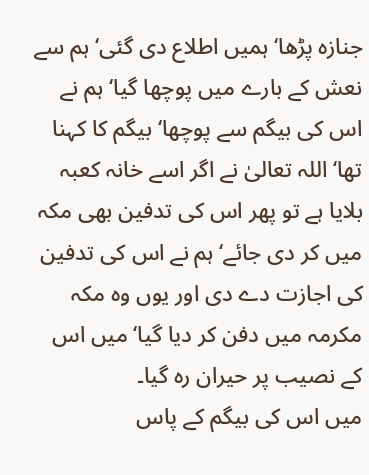جنازہ پڑھا‘ ہمیں اطلاع دی گئی‘ ہم سے نعش کے بارے میں پوچھا گیا‘ ہم نے اس کی بیگم سے پوچھا‘ بیگم کا کہنا تھا‘ اللہ تعالیٰ نے اگر اسے خانہ کعبہ بلایا ہے تو پھر اس کی تدفین بھی مکہ میں کر دی جائے‘ ہم نے اس کی تدفین کی اجازت دے دی اور یوں وہ مکہ مکرمہ میں دفن کر دیا گیا‘ میں اس کے نصیب پر حیران رہ گیا۔
میں اس کی بیگم کے پاس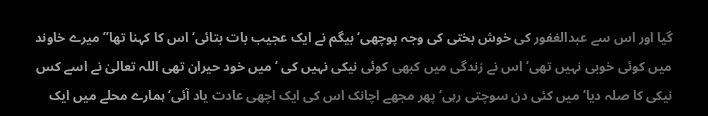گیا اور اس سے عبدالغفور کی خوش بختی کی وجہ پوچھی‘ بیگم نے ایک عجیب بات بتائی‘ اس کا کہنا تھا’’ میرے خاوند میں کوئی خوبی نہیں تھی‘ اس نے زندگی میں کبھی کوئی نیکی نہیں کی ‘ میں خود حیران تھی اللہ تعالیٰ نے اسے کس نیکی کا صلہ دیا‘ میں کئی دن سوچتی رہی‘ پھر مجھے اچانک اس کی ایک اچھی عادت یاد آئی‘ ہمارے محلے میں ایک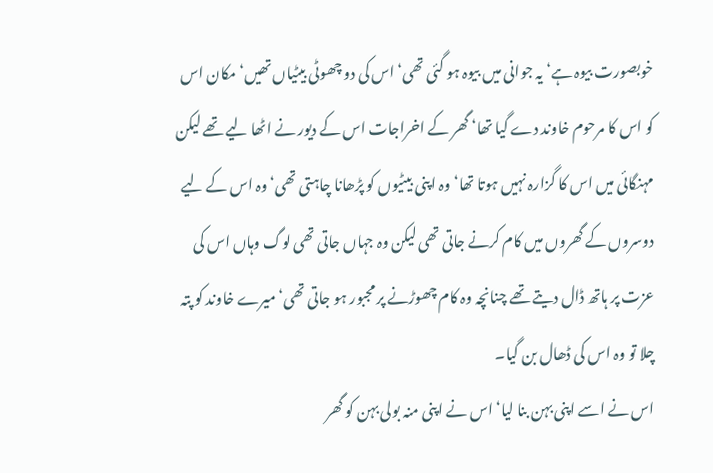خوبصورت بیوہ ہے‘ یہ جوانی میں بیوہ ہو گئی تھی‘ اس کی دو چھوٹی بیٹیاں تھیں‘ مکان اس کو اس کا مرحوم خاوند دے گیا تھا‘ گھر کے اخراجات اس کے دیور نے اٹھا لیے تھے لیکن مہنگائی میں اس کا گزارہ نہیں ہوتا تھا‘ وہ اپنی بیٹیوں کو پڑھانا چاہتی تھی‘ وہ اس کے لیے دوسروں کے گھروں میں کام کرنے جاتی تھی لیکن وہ جہاں جاتی تھی لوگ وہاں اس کی عزت پر ہاتھ ڈال دیتے تھے چنانچہ وہ کام چھوڑنے پر مجبور ہو جاتی تھی‘ میرے خاوند کو پتہ چلا تو وہ اس کی ڈھال بن گیا۔
اس نے اسے اپنی بہن بنا لیا‘ اس نے اپنی منہ بولی بہن کو گھر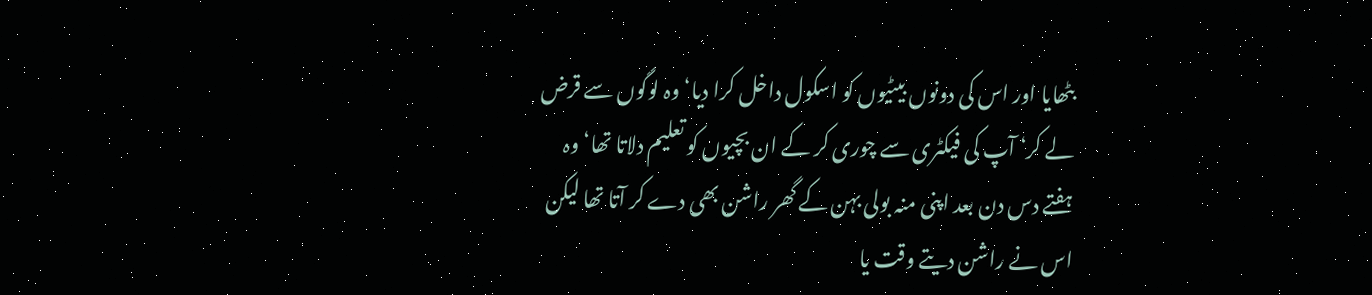بٹھایا اور اس کی دونوں بیٹیوں کو اسکول داخل کرا دیا‘ وہ لوگوں سے قرض لے کر‘ آپ کی فیکٹری سے چوری کر کے ان بچیوں کو تعلیم دلاتا تھا‘ وہ ہفتے دس دن بعد اپنی منہ بولی بہن کے گھر راشن بھی دے کر آتا تھا لیکن اس نے راشن دیتے وقت یا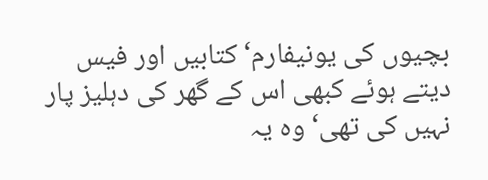بچیوں کی یونیفارم‘ کتابیں اور فیس دیتے ہوئے کبھی اس کے گھر کی دہلیز پار نہیں کی تھی‘ وہ یہ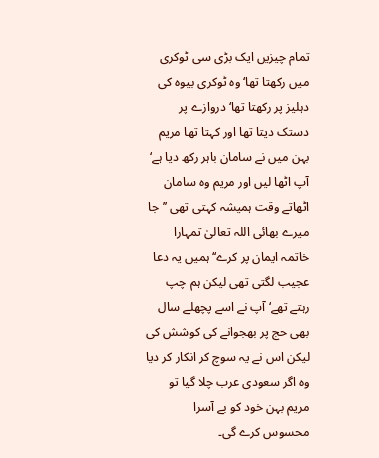تمام چیزیں ایک بڑی سی ٹوکری میں رکھتا تھا‘ وہ ٹوکری بیوہ کی دہلیز پر رکھتا تھا‘ دروازے پر دستک دیتا تھا اور کہتا تھا مریم بہن میں نے سامان باہر رکھ دیا ہے‘ آپ اٹھا لیں اور مریم وہ سامان اٹھاتے وقت ہمیشہ کہتی تھی ’’جا میرے بھائی اللہ تعالیٰ تمہارا خاتمہ ایمان پر کرے‘‘ ہمیں یہ دعا عجیب لگتی تھی لیکن ہم چپ رہتے تھے‘ آپ نے اسے پچھلے سال بھی حج پر بھجوانے کی کوشش کی لیکن اس نے یہ سوچ کر انکار کر دیا وہ اگر سعودی عرب چلا گیا تو مریم بہن خود کو بے آسرا محسوس کرے گی۔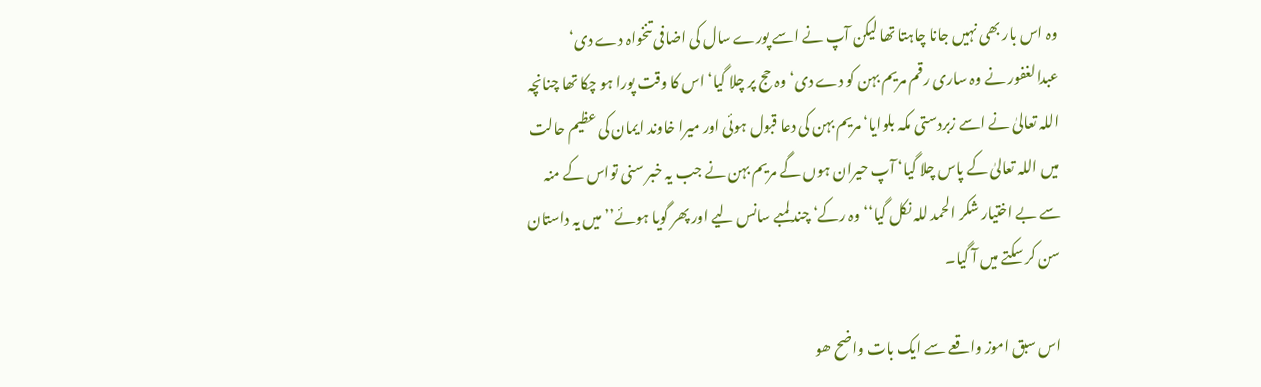وہ اس بار بھی نہیں جانا چاہتا تھا لیکن آپ نے اسے پورے سال کی اضافی تنخواہ دے دی‘ عبدالغفور نے وہ ساری رقم مریم بہن کو دے دی‘ وہ حج پر چلا گیا‘ اس کا وقت پورا ہو چکا تھا چنانچہ اللہ تعالیٰ نے اسے زبردستی مکہ بلوایا‘ مریم بہن کی دعا قبول ہوئی اور میرا خاوند ایمان کی عظیم حالت میں اللہ تعالیٰ کے پاس چلا گیا‘ آپ حیران ہوں گے مریم بہن نے جب یہ خبر سنی تواس کے منہ سے بے اختیار شکر الحمد للہ نکل گیا‘‘ وہ رکے‘ چند لمبے سانس لیے اور پھر گویا ہوئے’’میں یہ داستان سن کر سکتے میں آ گیا۔

اس سبق اموز واقعے سے ایک بات واضح ھو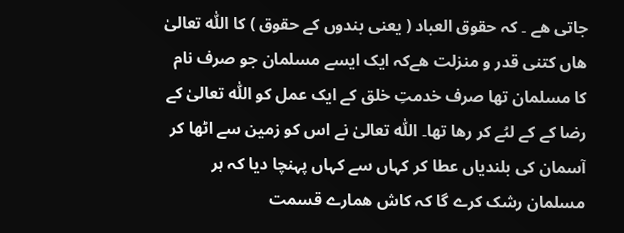جاتی ھے ۔ کہ حقوق العباد ( یعنی بندوں کے حقوق ) کا اللّٰہ تعالیٰ ھاں کتنی قدر و منزلت ھےکہ ایک ایسے مسلمان جو صرف نام کا مسلمان تھا صرف خدمتِ خلق کے ایک عمل کو اللّٰہ تعالیٰ کے رضا کے کے لںُے کر رھا تھا۔ اللّٰہ تعالیٰ نے اس کو زمین سے اٹھا کر آسمان کی بلندیاں عطا کر کہاں سے کہاں پہنچا دیا کہ ہر مسلمان رشک کرے گا کہ کاش ھمارے قسمت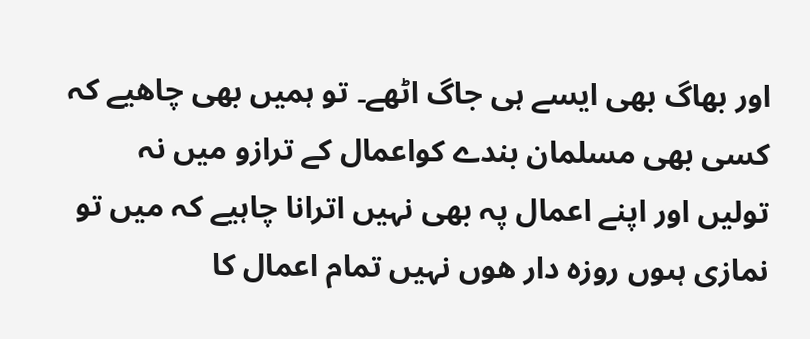اور بھاگ بھی ایسے ہی جاگ اٹھے۔ تو ہمیں بھی چاھیے کہ کسی بھی مسلمان بندے کواعمال کے ترازو میں نہ تولیں اور اپنے اعمال پہ بھی نہیں اترانا چاہیے کہ میں تو نمازی ہںوں روزہ دار ھوں نہیں تمام اعمال کا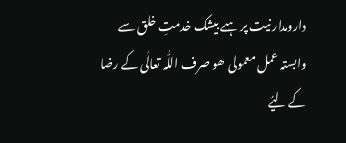دارومدار نیت پر ہںے بیشک خدمتِ خلق سے وابستہ عمل معمولی ھو صرف اللّٰہ تعالٰی کے رضا کے لیُے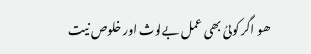ھو اگر کوںیُ بھی عمل بےلوث اور خلوص نیت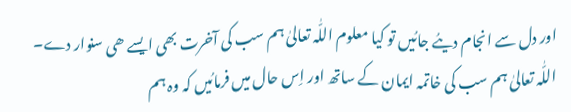اور دل سے انجام دیںُے جاںُیں تو کیا معلوم اللّٰہ تعالیٰ ہم سب کی آخرت بھی ایسے ھی سنوار دے۔ اللّٰہ تعالیٰ ہم سب کی خاتمہ ایمان کے ساتھ اور اِس حال میں فرماںُیں کہ وہ ہم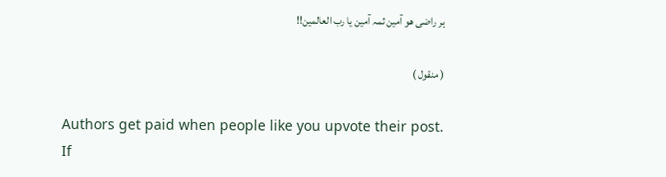ہر راضی ھو آمین ثمہ آمین یا رب العالمین!!

( منقول )

Authors get paid when people like you upvote their post.
If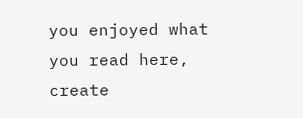you enjoyed what you read here, create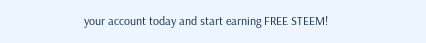your account today and start earning FREE STEEM!